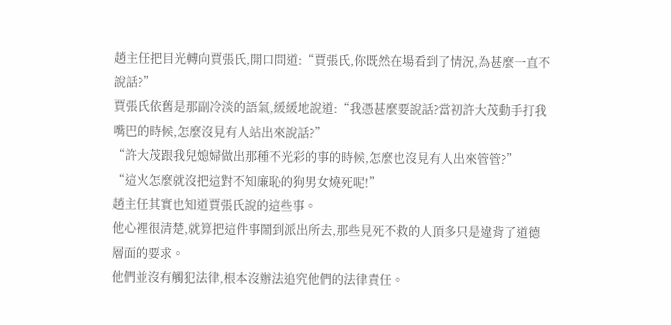趙主任把目光轉向賈張氏,開口問道:“賈張氏,你既然在場看到了情況,為甚麼一直不說話?”
賈張氏依舊是那副冷淡的語氣,緩緩地說道:“我憑甚麼要說話?當初許大茂動手打我嘴巴的時候,怎麼沒見有人站出來說話?”
“許大茂跟我兒媳婦做出那種不光彩的事的時候,怎麼也沒見有人出來管管?”
“這火怎麼就沒把這對不知廉恥的狗男女燒死呢!”
趙主任其實也知道賈張氏說的這些事。
他心裡很清楚,就算把這件事鬧到派出所去,那些見死不救的人頂多只是違背了道德層面的要求。
他們並沒有觸犯法律,根本沒辦法追究他們的法律責任。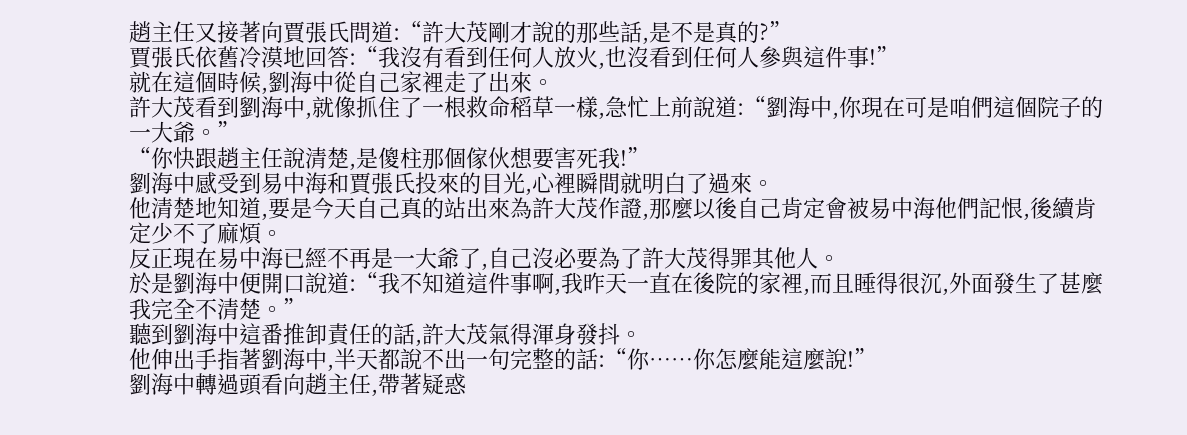趙主任又接著向賈張氏問道:“許大茂剛才說的那些話,是不是真的?”
賈張氏依舊冷漠地回答:“我沒有看到任何人放火,也沒看到任何人參與這件事!”
就在這個時候,劉海中從自己家裡走了出來。
許大茂看到劉海中,就像抓住了一根救命稻草一樣,急忙上前說道:“劉海中,你現在可是咱們這個院子的一大爺。”
“你快跟趙主任說清楚,是傻柱那個傢伙想要害死我!”
劉海中感受到易中海和賈張氏投來的目光,心裡瞬間就明白了過來。
他清楚地知道,要是今天自己真的站出來為許大茂作證,那麼以後自己肯定會被易中海他們記恨,後續肯定少不了麻煩。
反正現在易中海已經不再是一大爺了,自己沒必要為了許大茂得罪其他人。
於是劉海中便開口說道:“我不知道這件事啊,我昨天一直在後院的家裡,而且睡得很沉,外面發生了甚麼我完全不清楚。”
聽到劉海中這番推卸責任的話,許大茂氣得渾身發抖。
他伸出手指著劉海中,半天都說不出一句完整的話:“你……你怎麼能這麼說!”
劉海中轉過頭看向趙主任,帶著疑惑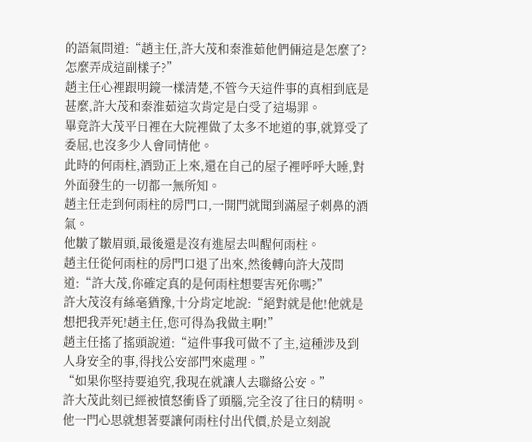的語氣問道:“趙主任,許大茂和秦淮茹他們倆這是怎麼了?怎麼弄成這副樣子?”
趙主任心裡跟明鏡一樣清楚,不管今天這件事的真相到底是甚麼,許大茂和秦淮茹這次肯定是白受了這場罪。
畢竟許大茂平日裡在大院裡做了太多不地道的事,就算受了委屈,也沒多少人會同情他。
此時的何雨柱,酒勁正上來,還在自己的屋子裡呼呼大睡,對外面發生的一切都一無所知。
趙主任走到何雨柱的房門口,一開門就聞到滿屋子刺鼻的酒氣。
他皺了皺眉頭,最後還是沒有進屋去叫醒何雨柱。
趙主任從何雨柱的房門口退了出來,然後轉向許大茂問道:“許大茂,你確定真的是何雨柱想要害死你嗎?”
許大茂沒有絲毫猶豫,十分肯定地說:“絕對就是他!他就是想把我弄死!趙主任,您可得為我做主啊!”
趙主任搖了搖頭說道:“這件事我可做不了主,這種涉及到人身安全的事,得找公安部門來處理。”
“如果你堅持要追究,我現在就讓人去聯絡公安。”
許大茂此刻已經被憤怒衝昏了頭腦,完全沒了往日的精明。
他一門心思就想著要讓何雨柱付出代價,於是立刻說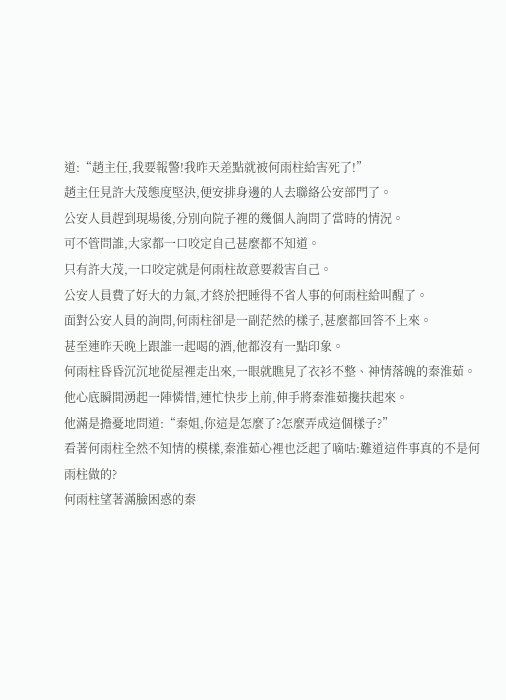道:“趙主任,我要報警!我昨天差點就被何雨柱給害死了!”
趙主任見許大茂態度堅決,便安排身邊的人去聯絡公安部門了。
公安人員趕到現場後,分別向院子裡的幾個人詢問了當時的情況。
可不管問誰,大家都一口咬定自己甚麼都不知道。
只有許大茂,一口咬定就是何雨柱故意要殺害自己。
公安人員費了好大的力氣,才終於把睡得不省人事的何雨柱給叫醒了。
面對公安人員的詢問,何雨柱卻是一副茫然的樣子,甚麼都回答不上來。
甚至連昨天晚上跟誰一起喝的酒,他都沒有一點印象。
何雨柱昏昏沉沉地從屋裡走出來,一眼就瞧見了衣衫不整、神情落魄的秦淮茹。
他心底瞬間湧起一陣憐惜,連忙快步上前,伸手將秦淮茹攙扶起來。
他滿是擔憂地問道:“秦姐,你這是怎麼了?怎麼弄成這個樣子?”
看著何雨柱全然不知情的模樣,秦淮茹心裡也泛起了嘀咕:難道這件事真的不是何雨柱做的?
何雨柱望著滿臉困惑的秦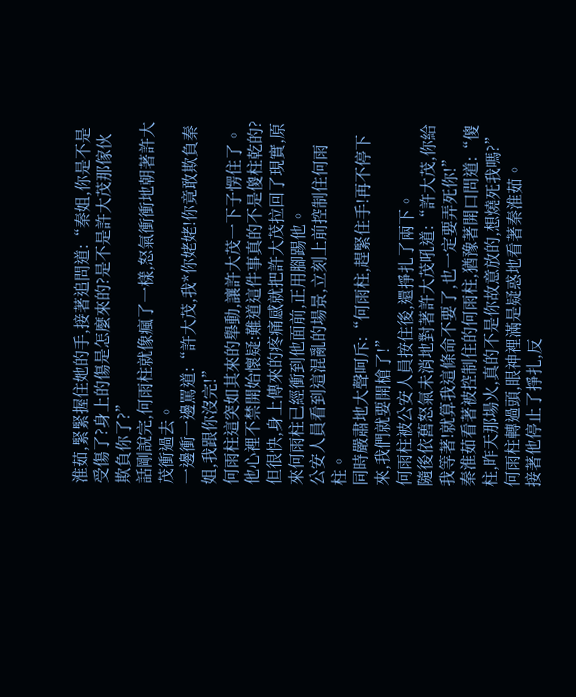淮茹,緊緊握住她的手,接著追問道:“秦姐,你是不是受傷了?身上的傷是怎麼來的?是不是許大茂那傢伙欺負你了?”
話剛說完,何雨柱就像瘋了一樣,怒氣衝衝地朝著許大茂衝過去。
一邊衝一邊罵道:“許大茂,我*你姥姥!你竟敢欺負秦姐,我跟你沒完!”
何雨柱這突如其來的舉動,讓許大茂一下子愣住了。
他心裡不禁開始懷疑:難道這件事真的不是傻柱乾的?
但很快,身上傳來的疼痛感就把許大茂拉回了現實,原來何雨柱已經衝到他面前,正用腳踢他。
公安人員看到這混亂的場景,立刻上前控制住何雨柱。
同時嚴肅地大聲呵斥:“何雨柱,趕緊住手!再不停下來,我們就要開槍了!”
何雨柱被公安人員按住後,還掙扎了兩下。
隨後依舊怒氣未消地對著許大茂吼道:“許大茂,你給我等著!就算我這條命不要了,也一定要弄死你!”
秦淮茹看著被控制住的何雨柱,猶豫著開口問道:“傻柱,昨天那場火,真的不是你故意放的,想燒死我嗎?”
何雨柱轉過頭,眼神裡滿是疑惑地看著秦淮茹。
接著他停止了掙扎,反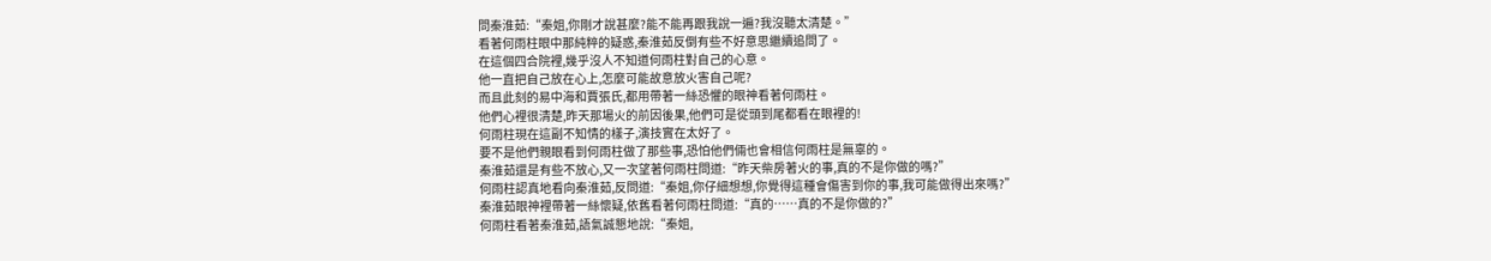問秦淮茹:“秦姐,你剛才說甚麼?能不能再跟我說一遍?我沒聽太清楚。”
看著何雨柱眼中那純粹的疑惑,秦淮茹反倒有些不好意思繼續追問了。
在這個四合院裡,幾乎沒人不知道何雨柱對自己的心意。
他一直把自己放在心上,怎麼可能故意放火害自己呢?
而且此刻的易中海和賈張氏,都用帶著一絲恐懼的眼神看著何雨柱。
他們心裡很清楚,昨天那場火的前因後果,他們可是從頭到尾都看在眼裡的!
何雨柱現在這副不知情的樣子,演技實在太好了。
要不是他們親眼看到何雨柱做了那些事,恐怕他們倆也會相信何雨柱是無辜的。
秦淮茹還是有些不放心,又一次望著何雨柱問道:“昨天柴房著火的事,真的不是你做的嗎?”
何雨柱認真地看向秦淮茹,反問道:“秦姐,你仔細想想,你覺得這種會傷害到你的事,我可能做得出來嗎?”
秦淮茹眼神裡帶著一絲懷疑,依舊看著何雨柱問道:“真的……真的不是你做的?”
何雨柱看著秦淮茹,語氣誠懇地說:“秦姐,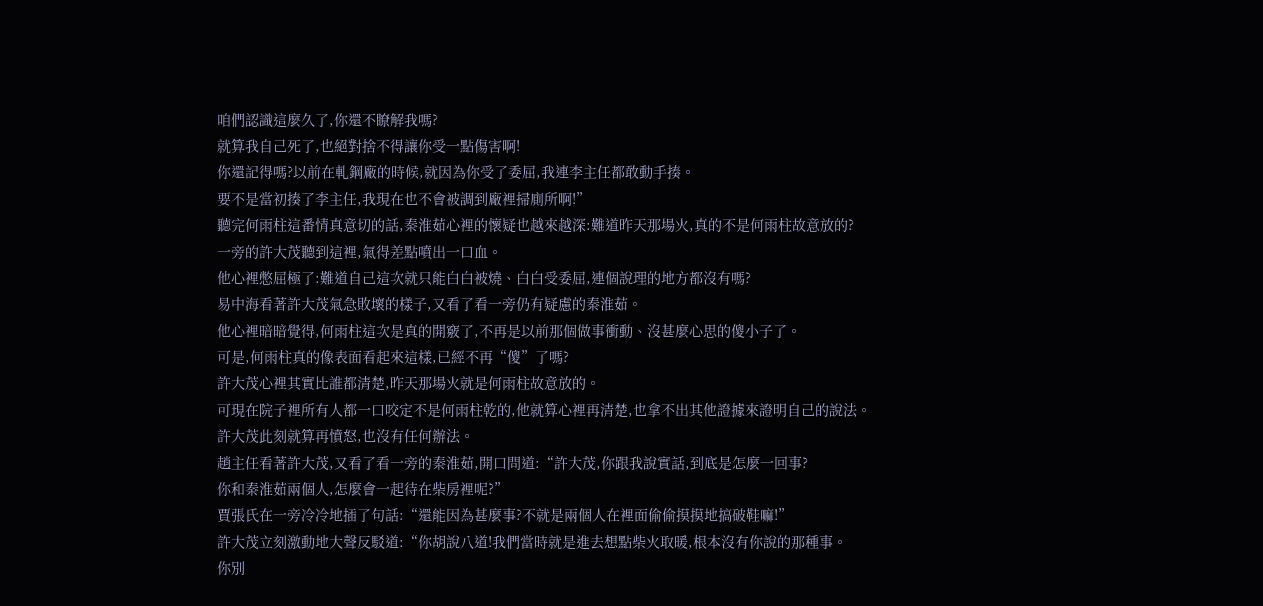咱們認識這麼久了,你還不瞭解我嗎?
就算我自己死了,也絕對捨不得讓你受一點傷害啊!
你還記得嗎?以前在軋鋼廠的時候,就因為你受了委屈,我連李主任都敢動手揍。
要不是當初揍了李主任,我現在也不會被調到廠裡掃廁所啊!”
聽完何雨柱這番情真意切的話,秦淮茹心裡的懷疑也越來越深:難道昨天那場火,真的不是何雨柱故意放的?
一旁的許大茂聽到這裡,氣得差點噴出一口血。
他心裡憋屈極了:難道自己這次就只能白白被燒、白白受委屈,連個說理的地方都沒有嗎?
易中海看著許大茂氣急敗壞的樣子,又看了看一旁仍有疑慮的秦淮茹。
他心裡暗暗覺得,何雨柱這次是真的開竅了,不再是以前那個做事衝動、沒甚麼心思的傻小子了。
可是,何雨柱真的像表面看起來這樣,已經不再“傻”了嗎?
許大茂心裡其實比誰都清楚,昨天那場火就是何雨柱故意放的。
可現在院子裡所有人都一口咬定不是何雨柱乾的,他就算心裡再清楚,也拿不出其他證據來證明自己的說法。
許大茂此刻就算再憤怒,也沒有任何辦法。
趙主任看著許大茂,又看了看一旁的秦淮茹,開口問道:“許大茂,你跟我說實話,到底是怎麼一回事?
你和秦淮茹兩個人,怎麼會一起待在柴房裡呢?”
賈張氏在一旁冷冷地插了句話:“還能因為甚麼事?不就是兩個人在裡面偷偷摸摸地搞破鞋嘛!”
許大茂立刻激動地大聲反駁道:“你胡說八道!我們當時就是進去想點柴火取暖,根本沒有你說的那種事。
你別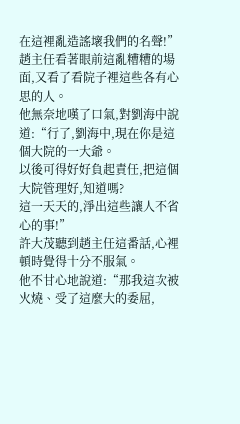在這裡亂造謠壞我們的名聲!”
趙主任看著眼前這亂糟糟的場面,又看了看院子裡這些各有心思的人。
他無奈地嘆了口氣,對劉海中說道:“行了,劉海中,現在你是這個大院的一大爺。
以後可得好好負起責任,把這個大院管理好,知道嗎?
這一天天的,淨出這些讓人不省心的事!”
許大茂聽到趙主任這番話,心裡頓時覺得十分不服氣。
他不甘心地說道:“那我這次被火燒、受了這麼大的委屈,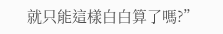就只能這樣白白算了嗎?”